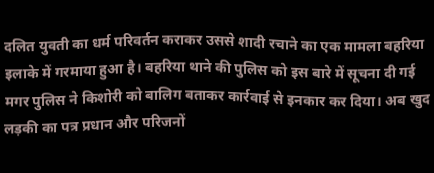दलित युवती का धर्म परिवर्तन कराकर उससे शादी रचाने का एक मामला बहरिया इलाके में गरमाया हुआ है। बहरिया थाने की पुलिस को इस बारे में सूचना दी गई मगर पुलिस ने किशोरी को बालिग बताकर कार्रवाई से इनकार कर दिया। अब खुद लड़की का पत्र प्रधान और परिजनों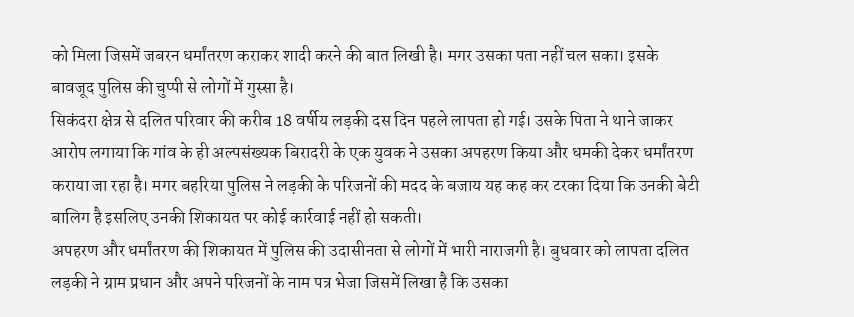को मिला जिसमें जबरन धर्मांतरण कराकर शादी करने की बात लिखी है। मगर उसका पता नहीं चल सका। इसके बावजूद पुलिस की चुप्पी से लोगों में गुस्सा है।
सिकंदरा क्षेत्र से दलित परिवार की करीब 18 वर्षीय लड़की दस दिन पहले लापता हो गई। उसके पिता ने थाने जाकर आरोप लगाया कि गांव के ही अल्पसंख्यक बिरादरी के एक युवक ने उसका अपहरण किया और धमकी देकर धर्मांतरण कराया जा रहा है। मगर बहरिया पुलिस ने लड़की के परिजनों की मदद के बजाय यह कह कर टरका दिया कि उनकी बेटी बालिग है इसलिए उनकी शिकायत पर कोई कार्रवाई नहीं हो सकती।
अपहरण और धर्मांतरण की शिकायत में पुलिस की उदासीनता से लोगों में भारी नाराजगी है। बुधवार को लापता दलित लड़की ने ग्राम प्रधान और अपने परिजनों के नाम पत्र भेजा जिसमें लिखा है कि उसका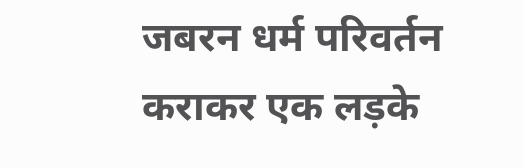जबरन धर्म परिवर्तन कराकर एक लड़के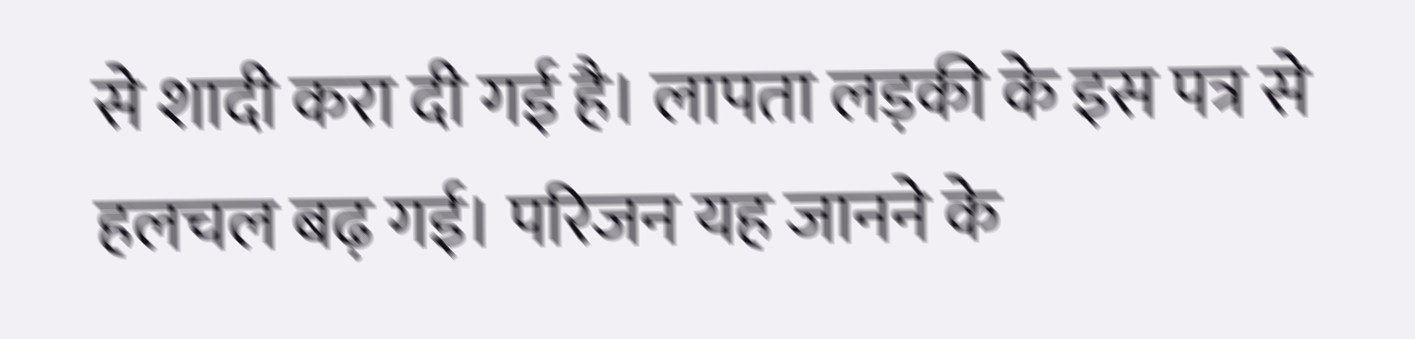से शादी करा दी गई है। लापता लड़की के इस पत्र से हलचल बढ़ गई। परिजन यह जानने के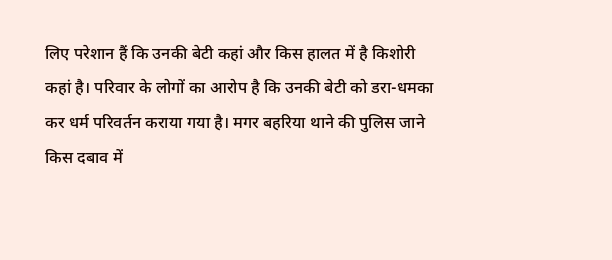लिए परेशान हैं कि उनकी बेटी कहां और किस हालत में है किशोरी कहां है। परिवार के लोगों का आरोप है कि उनकी बेटी को डरा-धमका कर धर्म परिवर्तन कराया गया है। मगर बहरिया थाने की पुलिस जाने किस दबाव में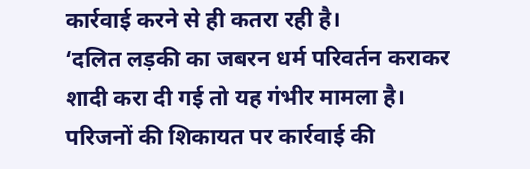कार्रवाई करने से ही कतरा रही है।
‘दलित लड़की का जबरन धर्म परिवर्तन कराकर शादी करा दी गई तो यह गंभीर मामला है। परिजनों की शिकायत पर कार्रवाई की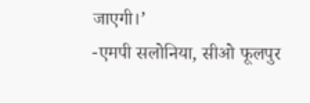जाएगी।’
-एमपी सलोनिया, सीओ फूलपुर